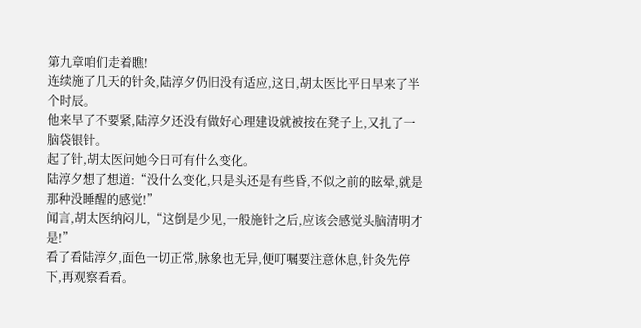第九章咱们走着瞧!
连续施了几天的针灸,陆淳夕仍旧没有适应,这日,胡太医比平日早来了半个时辰。
他来早了不要紧,陆淳夕还没有做好心理建设就被按在凳子上,又扎了一脑袋银针。
起了针,胡太医问她今日可有什么变化。
陆淳夕想了想道:“没什么变化,只是头还是有些昏,不似之前的眩晕,就是那种没睡醒的感觉!”
闻言,胡太医纳闷儿,“这倒是少见,一般施针之后,应该会感觉头脑清明才是!”
看了看陆淳夕,面色一切正常,脉象也无异,便叮嘱要注意休息,针灸先停下,再观察看看。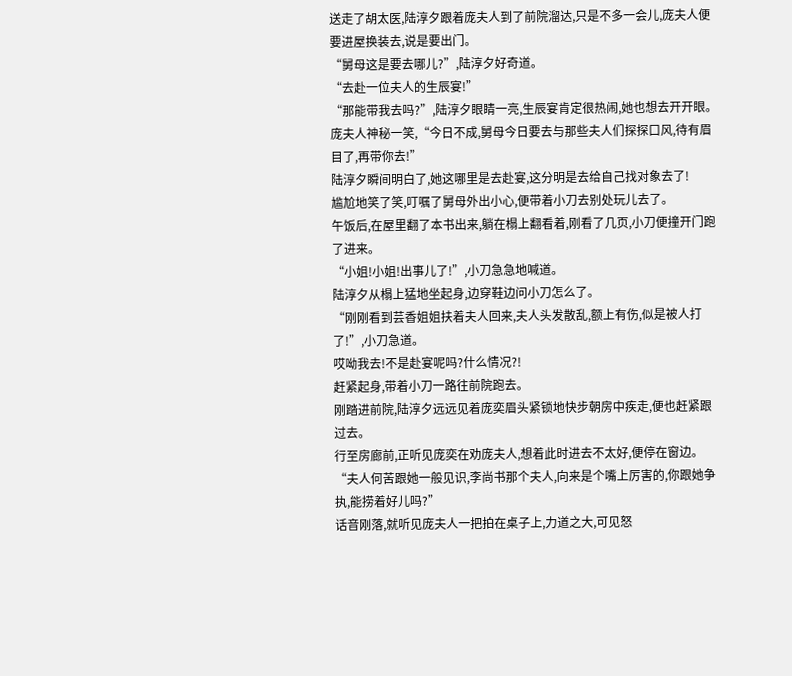送走了胡太医,陆淳夕跟着庞夫人到了前院溜达,只是不多一会儿,庞夫人便要进屋换装去,说是要出门。
“舅母这是要去哪儿?”,陆淳夕好奇道。
“去赴一位夫人的生辰宴!”
“那能带我去吗?”,陆淳夕眼睛一亮,生辰宴肯定很热闹,她也想去开开眼。
庞夫人神秘一笑,“今日不成,舅母今日要去与那些夫人们探探口风,待有眉目了,再带你去!”
陆淳夕瞬间明白了,她这哪里是去赴宴,这分明是去给自己找对象去了!
尴尬地笑了笑,叮嘱了舅母外出小心,便带着小刀去别处玩儿去了。
午饭后,在屋里翻了本书出来,躺在榻上翻看着,刚看了几页,小刀便撞开门跑了进来。
“小姐!小姐!出事儿了!”,小刀急急地喊道。
陆淳夕从榻上猛地坐起身,边穿鞋边问小刀怎么了。
“刚刚看到芸香姐姐扶着夫人回来,夫人头发散乱,额上有伤,似是被人打了!”,小刀急道。
哎呦我去!不是赴宴呢吗?什么情况?!
赶紧起身,带着小刀一路往前院跑去。
刚踏进前院,陆淳夕远远见着庞奕眉头紧锁地快步朝房中疾走,便也赶紧跟过去。
行至房廊前,正听见庞奕在劝庞夫人,想着此时进去不太好,便停在窗边。
“夫人何苦跟她一般见识,李尚书那个夫人,向来是个嘴上厉害的,你跟她争执,能捞着好儿吗?”
话音刚落,就听见庞夫人一把拍在桌子上,力道之大,可见怒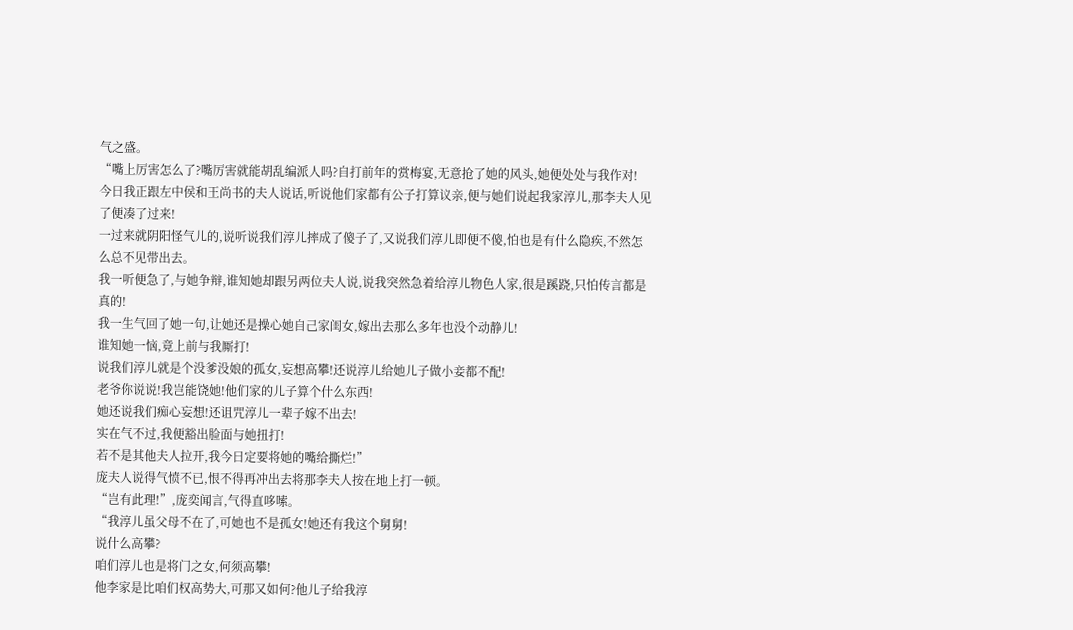气之盛。
“嘴上厉害怎么了?嘴厉害就能胡乱编派人吗?自打前年的赏梅宴,无意抢了她的风头,她便处处与我作对!
今日我正跟左中侯和王尚书的夫人说话,听说他们家都有公子打算议亲,便与她们说起我家淳儿,那李夫人见了便凑了过来!
一过来就阴阳怪气儿的,说听说我们淳儿摔成了傻子了,又说我们淳儿即便不傻,怕也是有什么隐疾,不然怎么总不见带出去。
我一听便急了,与她争辩,谁知她却跟另两位夫人说,说我突然急着给淳儿物色人家,很是蹊跷,只怕传言都是真的!
我一生气回了她一句,让她还是操心她自己家闺女,嫁出去那么多年也没个动静儿!
谁知她一恼,竟上前与我厮打!
说我们淳儿就是个没爹没娘的孤女,妄想高攀!还说淳儿给她儿子做小妾都不配!
老爷你说说!我岂能饶她!他们家的儿子算个什么东西!
她还说我们痴心妄想!还诅咒淳儿一辈子嫁不出去!
实在气不过,我便豁出脸面与她扭打!
若不是其他夫人拉开,我今日定要将她的嘴给撕烂!”
庞夫人说得气愤不已,恨不得再冲出去将那李夫人按在地上打一顿。
“岂有此理!”,庞奕闻言,气得直哆嗦。
“我淳儿虽父母不在了,可她也不是孤女!她还有我这个舅舅!
说什么高攀?
咱们淳儿也是将门之女,何须高攀!
他李家是比咱们权高势大,可那又如何?他儿子给我淳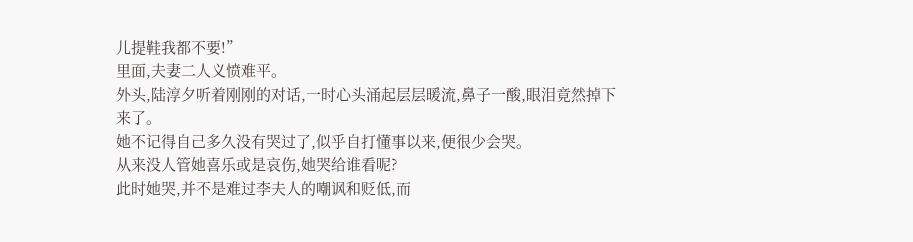儿提鞋我都不要!”
里面,夫妻二人义愤难平。
外头,陆淳夕听着刚刚的对话,一时心头涌起层层暖流,鼻子一酸,眼泪竟然掉下来了。
她不记得自己多久没有哭过了,似乎自打懂事以来,便很少会哭。
从来没人管她喜乐或是哀伤,她哭给谁看呢?
此时她哭,并不是难过李夫人的嘲讽和贬低,而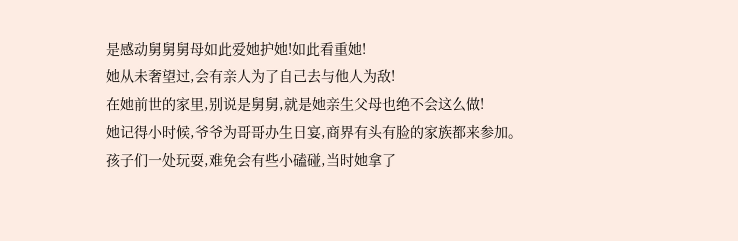是感动舅舅舅母如此爱她护她!如此看重她!
她从未奢望过,会有亲人为了自己去与他人为敌!
在她前世的家里,别说是舅舅,就是她亲生父母也绝不会这么做!
她记得小时候,爷爷为哥哥办生日宴,商界有头有脸的家族都来参加。
孩子们一处玩耍,难免会有些小磕碰,当时她拿了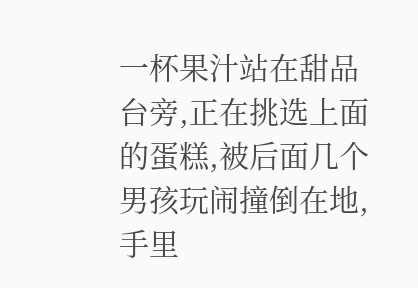一杯果汁站在甜品台旁,正在挑选上面的蛋糕,被后面几个男孩玩闹撞倒在地,手里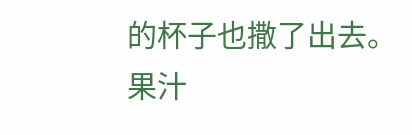的杯子也撒了出去。
果汁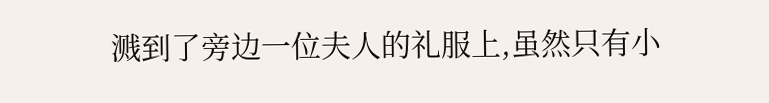溅到了旁边一位夫人的礼服上,虽然只有小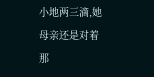小地两三滴,她母亲还是对着那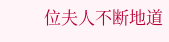位夫人不断地道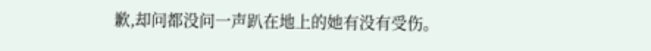歉,却问都没问一声趴在地上的她有没有受伤。